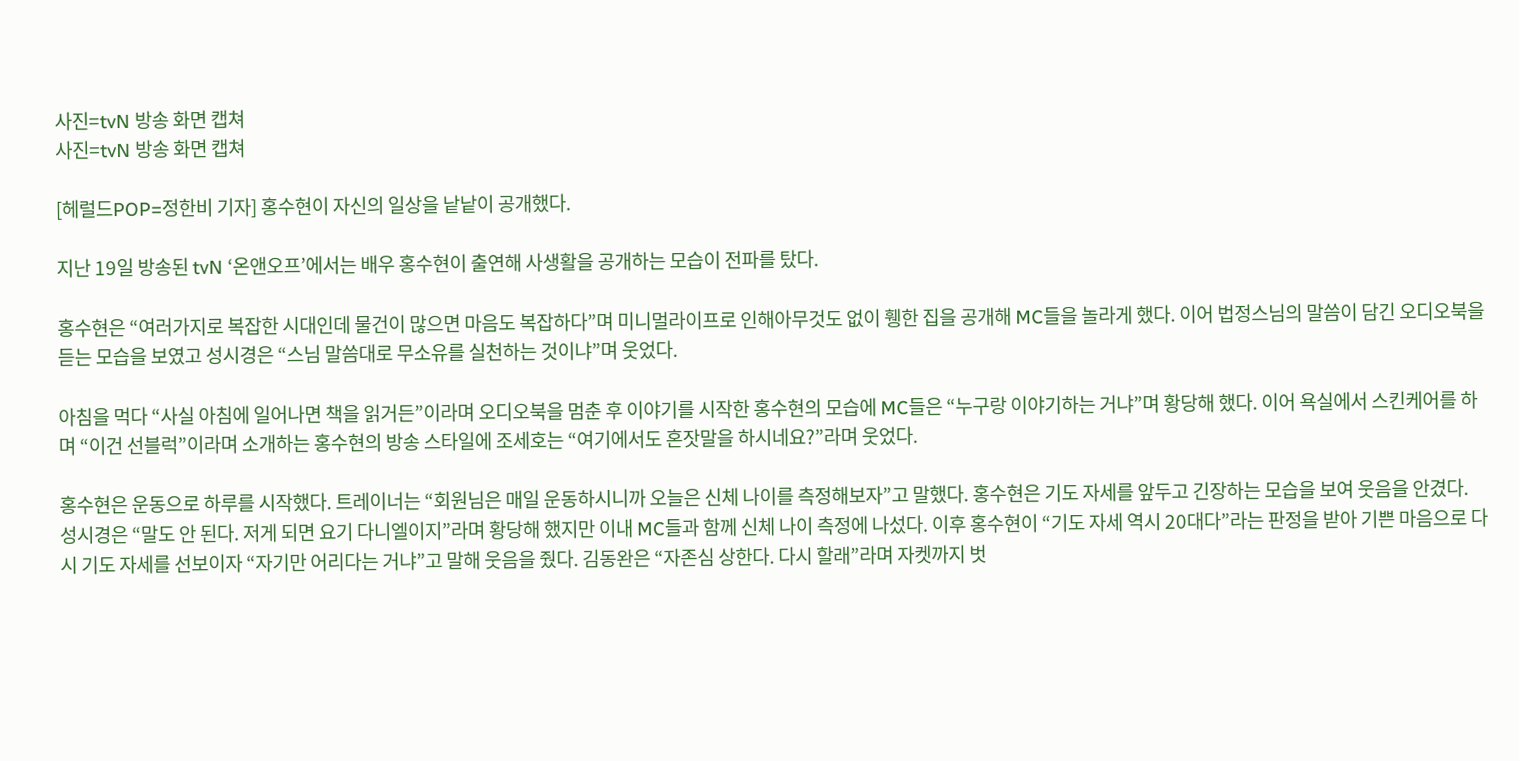사진=tvN 방송 화면 캡쳐
사진=tvN 방송 화면 캡쳐

[헤럴드POP=정한비 기자] 홍수현이 자신의 일상을 낱낱이 공개했다.

지난 19일 방송된 tvN ‘온앤오프’에서는 배우 홍수현이 출연해 사생활을 공개하는 모습이 전파를 탔다.

홍수현은 “여러가지로 복잡한 시대인데 물건이 많으면 마음도 복잡하다”며 미니멀라이프로 인해아무것도 없이 휑한 집을 공개해 MC들을 놀라게 했다. 이어 법정스님의 말씀이 담긴 오디오북을 듣는 모습을 보였고 성시경은 “스님 말씀대로 무소유를 실천하는 것이냐”며 웃었다.

아침을 먹다 “사실 아침에 일어나면 책을 읽거든”이라며 오디오북을 멈춘 후 이야기를 시작한 홍수현의 모습에 MC들은 “누구랑 이야기하는 거냐”며 황당해 했다. 이어 욕실에서 스킨케어를 하며 “이건 선블럭”이라며 소개하는 홍수현의 방송 스타일에 조세호는 “여기에서도 혼잣말을 하시네요?”라며 웃었다.

홍수현은 운동으로 하루를 시작했다. 트레이너는 “회원님은 매일 운동하시니까 오늘은 신체 나이를 측정해보자”고 말했다. 홍수현은 기도 자세를 앞두고 긴장하는 모습을 보여 웃음을 안겼다. 성시경은 “말도 안 된다. 저게 되면 요기 다니엘이지”라며 황당해 했지만 이내 MC들과 함께 신체 나이 측정에 나섰다. 이후 홍수현이 “기도 자세 역시 20대다”라는 판정을 받아 기쁜 마음으로 다시 기도 자세를 선보이자 “자기만 어리다는 거냐”고 말해 웃음을 줬다. 김동완은 “자존심 상한다. 다시 할래”라며 자켓까지 벗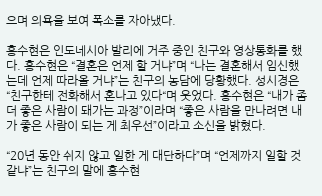으며 의욕을 보여 폭소를 자아냈다.

홍수현은 인도네시아 발리에 거주 중인 친구와 영상통화를 했다. 홍수현은 “결혼은 언제 할 거냐”며 “나는 결혼해서 임신했는데 언제 따라올 거냐”는 친구의 농담에 당황했다. 성시경은 “친구한테 전화해서 혼나고 있다“며 웃었다. 홍수현은 “내가 좀 더 좋은 사람이 돼가는 과정”이라며 “좋은 사람을 만나려면 내가 좋은 사람이 되는 게 최우선”이라고 소신을 밝혔다.

“20년 동안 쉬지 않고 일한 게 대단하다”며 “언제까지 일할 것 같냐”는 친구의 말에 홍수현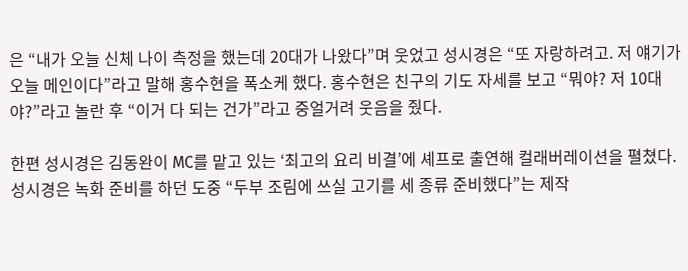은 “내가 오늘 신체 나이 측정을 했는데 20대가 나왔다”며 웃었고 성시경은 “또 자랑하려고. 저 얘기가 오늘 메인이다”라고 말해 홍수현을 폭소케 했다. 홍수현은 친구의 기도 자세를 보고 “뭐야? 저 10대야?”라고 놀란 후 “이거 다 되는 건가”라고 중얼거려 웃음을 줬다.

한편 성시경은 김동완이 MC를 맡고 있는 ‘최고의 요리 비결’에 셰프로 출연해 컬래버레이션을 펼쳤다. 성시경은 녹화 준비를 하던 도중 “두부 조림에 쓰실 고기를 세 종류 준비했다”는 제작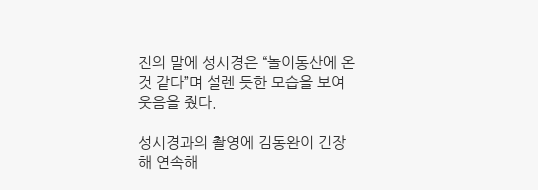진의 말에 성시경은 “놀이동산에 온 것 같다”며 설렌 듯한 모습을 보여 웃음을 줬다.

성시경과의 촬영에 김동완이 긴장해 연속해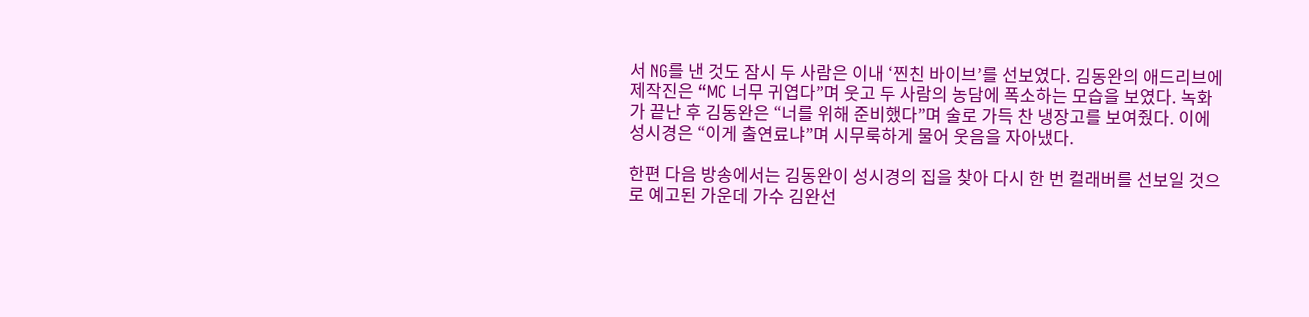서 NG를 낸 것도 잠시 두 사람은 이내 ‘찐친 바이브’를 선보였다. 김동완의 애드리브에 제작진은 “MC 너무 귀엽다”며 웃고 두 사람의 농담에 폭소하는 모습을 보였다. 녹화가 끝난 후 김동완은 “너를 위해 준비했다”며 술로 가득 찬 냉장고를 보여줬다. 이에 성시경은 “이게 출연료냐”며 시무룩하게 물어 웃음을 자아냈다.

한편 다음 방송에서는 김동완이 성시경의 집을 찾아 다시 한 번 컬래버를 선보일 것으로 예고된 가운데 가수 김완선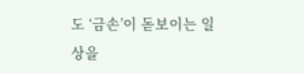도 ‘금손’이 돋보이는 일상을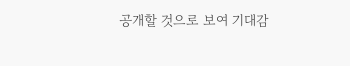공개할 것으로 보여 기대감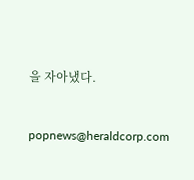을 자아냈다.


popnews@heraldcorp.com